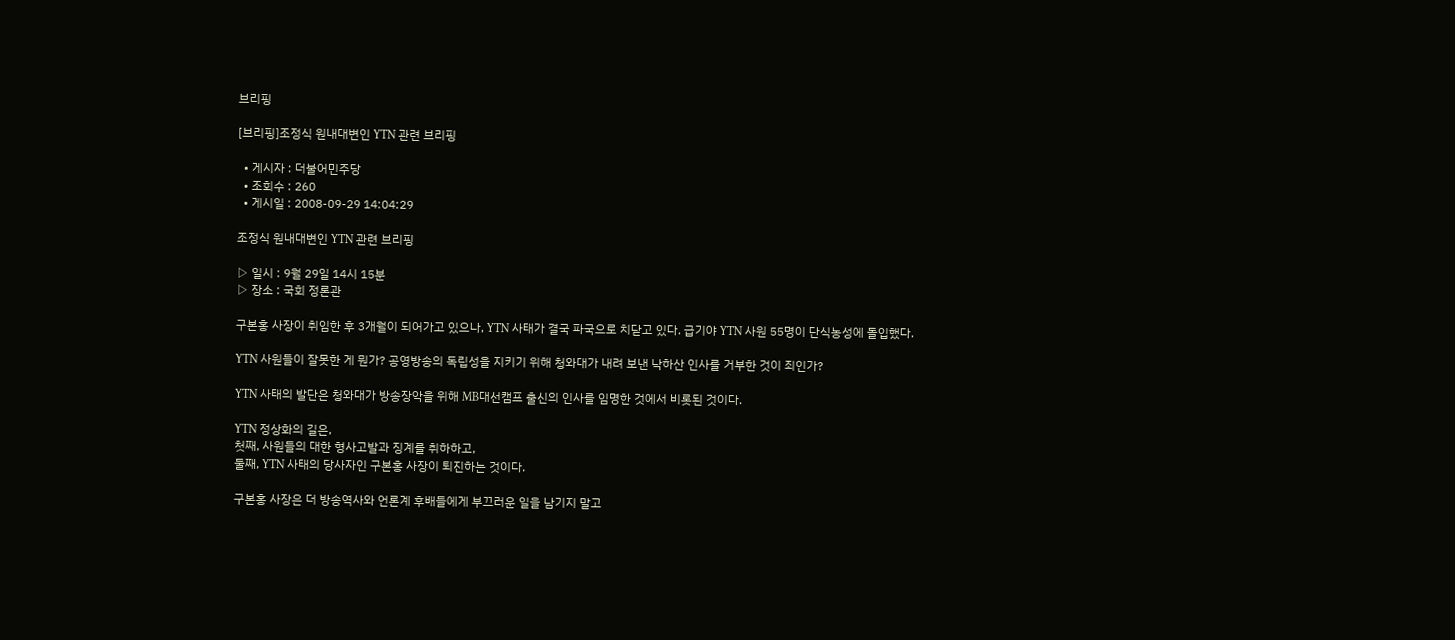브리핑

[브리핑]조정식 원내대변인 YTN 관련 브리핑

  • 게시자 : 더불어민주당
  • 조회수 : 260
  • 게시일 : 2008-09-29 14:04:29

조정식 원내대변인 YTN 관련 브리핑

▷ 일시 : 9월 29일 14시 15분
▷ 장소 : 국회 정론관

구본홍 사장이 취임한 후 3개월이 되어가고 있으나, YTN 사태가 결국 파국으로 치닫고 있다. 급기야 YTN 사원 55명이 단식농성에 돌입했다.

YTN 사원들이 잘못한 게 뭔가? 공영방송의 독립성을 지키기 위해 청와대가 내려 보낸 낙하산 인사를 거부한 것이 죄인가?

YTN 사태의 발단은 청와대가 방송장악을 위해 MB대선캠프 출신의 인사를 임명한 것에서 비롯된 것이다.

YTN 정상화의 길은,
첫째, 사원들의 대한 형사고발과 징계를 취하하고,
둘째, YTN 사태의 당사자인 구본홍 사장이 퇴진하는 것이다.

구본홍 사장은 더 방송역사와 언론계 후배들에게 부끄러운 일을 남기지 말고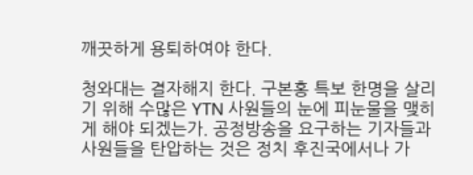깨끗하게 용퇴하여야 한다.

청와대는 결자해지 한다. 구본홍 특보 한명을 살리기 위해 수많은 YTN 사원들의 눈에 피눈물을 맺히게 해야 되겠는가. 공정방송을 요구하는 기자들과 사원들을 탄압하는 것은 정치 후진국에서나 가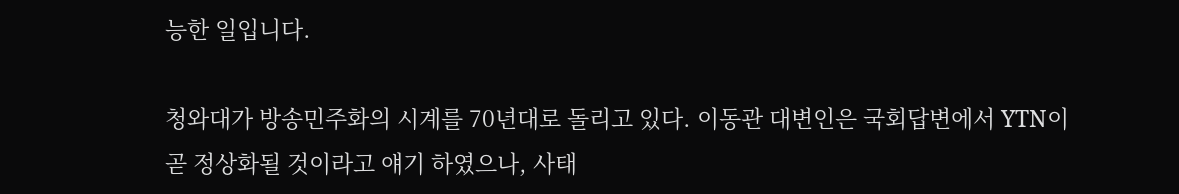능한 일입니다.

청와대가 방송민주화의 시계를 70년대로 돌리고 있다. 이동관 대변인은 국회답변에서 YTN이 곧 정상화될 것이라고 얘기 하였으나, 사태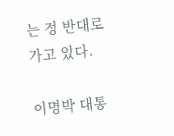는 정 반대로 가고 있다.

이명박 대통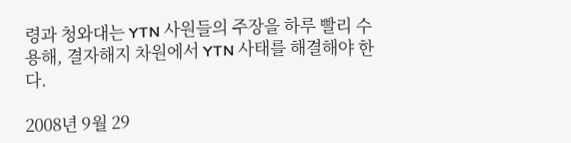령과 청와대는 YTN 사원들의 주장을 하루 빨리 수용해, 결자해지 차원에서 YTN 사태를 해결해야 한다.

2008년 9월 29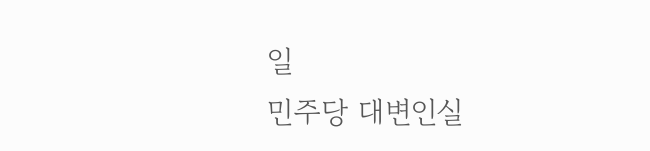일
민주당 대변인실